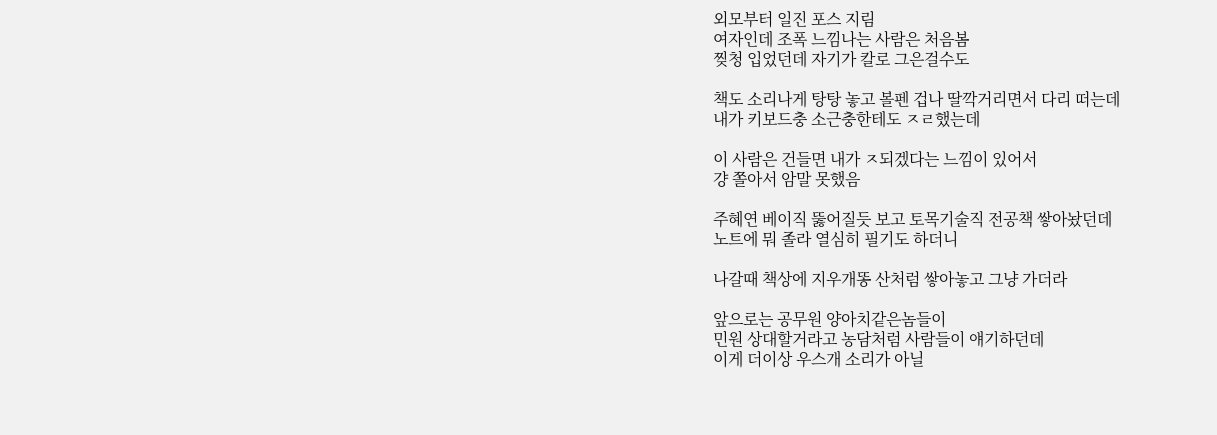외모부터 일진 포스 지림
여자인데 조폭 느낌나는 사람은 처음봄
찢청 입었던데 자기가 칼로 그은걸수도

책도 소리나게 탕탕 놓고 볼펜 겁나 딸깍거리면서 다리 떠는데
내가 키보드충 소근충한테도 ㅈㄹ했는데

이 사람은 건들면 내가 ㅈ되겠다는 느낌이 있어서
걍 쫄아서 암말 못했음

주혜연 베이직 뚫어질듯 보고 토목기술직 전공책 쌓아놨던데
노트에 뭐 졸라 열심히 필기도 하더니

나갈때 책상에 지우개똥 산처럼 쌓아놓고 그냥 가더라

앞으로는 공무원 양아치같은놈들이
민원 상대할거라고 농담처럼 사람들이 얘기하던데
이게 더이상 우스개 소리가 아닐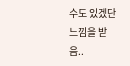수도 있겠단 느낌을 받음..